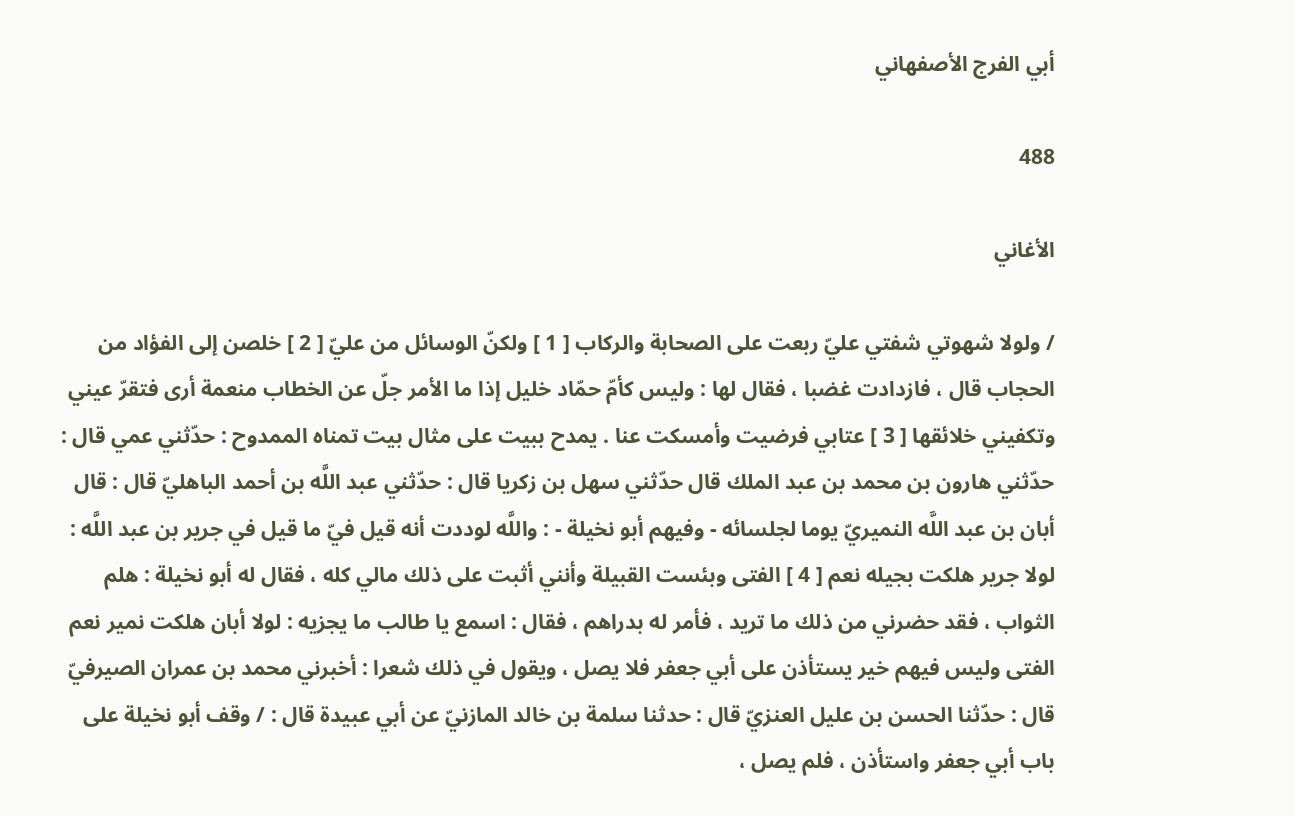أبي الفرج الأصفهاني

488

الأغاني

/ ولولا شهوتي شفتي عليّ ربعت على الصحابة والركاب [ 1 ] ولكنّ الوسائل من عليّ [ 2 ] خلصن إلى الفؤاد من الحجاب قال ، فازدادت غضبا ، فقال لها : وليس كأمّ حمّاد خليل إذا ما الأمر جلّ عن الخطاب منعمة أرى فتقرّ عيني وتكفيني خلائقها [ 3 ] عتابي فرضيت وأمسكت عنا . يمدح ببيت على مثال بيت تمناه الممدوح : حدّثني عمي قال : حدّثني هارون بن محمد بن عبد الملك قال حدّثني سهل بن زكريا قال : حدّثني عبد اللَّه بن أحمد الباهليّ قال : قال أبان بن عبد اللَّه النميريّ يوما لجلسائه - وفيهم أبو نخيلة - : واللَّه لوددت أنه قيل فيّ ما قيل في جرير بن عبد اللَّه : لولا جرير هلكت بجيله نعم [ 4 ] الفتى وبئست القبيلة وأنني أثبت على ذلك مالي كله ، فقال له أبو نخيلة : هلم الثواب ، فقد حضرني من ذلك ما تريد ، فأمر له بدراهم ، فقال : اسمع يا طالب ما يجزيه : لولا أبان هلكت نمير نعم الفتى وليس فيهم خير يستأذن على أبي جعفر فلا يصل ، ويقول في ذلك شعرا : أخبرني محمد بن عمران الصيرفيّ قال : حدّثنا الحسن بن عليل العنزيّ قال : حدثنا سلمة بن خالد المازنيّ عن أبي عبيدة قال : / وقف أبو نخيلة على باب أبي جعفر واستأذن ، فلم يصل ،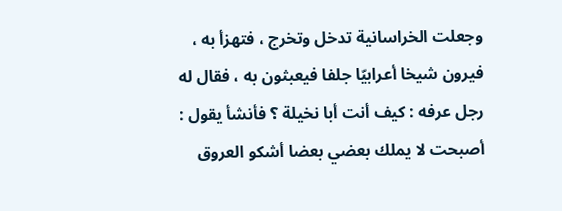وجعلت الخراسانية تدخل وتخرج ، فتهزأ به ، فيرون شيخا أعرابيّا جلفا فيعبثون به ، فقال له رجل عرفه : كيف أنت أبا نخيلة ؟ فأنشأ يقول : أصبحت لا يملك بعضي بعضا أشكو العروق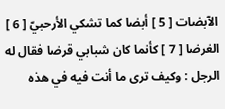الآبضات [ 5 ] أبضا كما تشكي الأرحبيّ [ 6 ] الغرضا [ 7 ] كأنما كان شبابي قرضا فقال له الرجل : وكيف ترى ما أنت فيه في هذه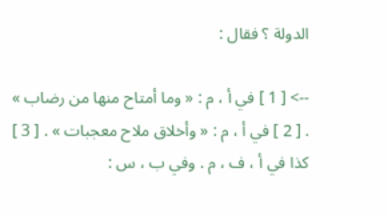الدولة ؟ فقال :

--> [ 1 ] في أ ، م : « وما أمتاح منها من رضاب » . [ 2 ] في أ ، م : « وأخلاق ملاح معجبات » . [ 3 ] كذا في أ ، ف ، م . وفي ب ، س :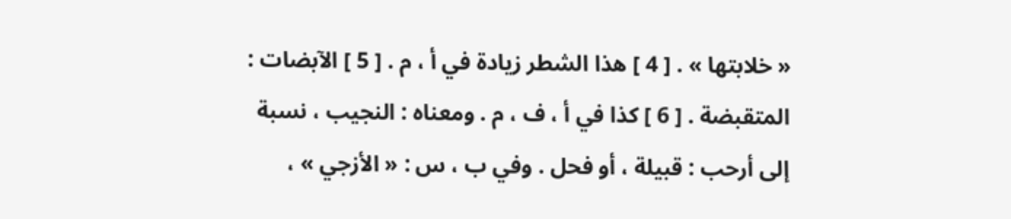« خلابتها » . [ 4 ] هذا الشطر زيادة في أ ، م . [ 5 ] الآبضات : المتقبضة . [ 6 ] كذا في أ ، ف ، م . ومعناه : النجيب ، نسبة إلى أرحب : قبيلة ، أو فحل . وفي ب ، س : « الأزجي » ،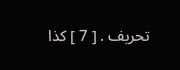تحريف . [ 7 ] كذا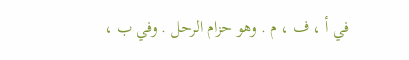في أ ، ف ، م . وهو حزام الرحل . وفي ب ،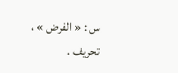س : « الفرض » ، تحريف .